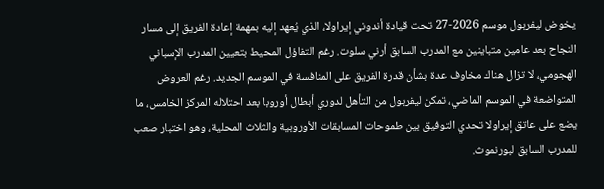يخوض ليفربول موسم 2026-27 تحت قيادة أندوني إيراولا، الذي يُعهد إليه بمهمة إعادة الفريق إلى مسار النجاح بعد عامين متباينين مع المدرب السابق أرني سلوت. رغم التفاؤل المحيط بتعيين المدرب الإسباني الهجومي، لا تزال هناك مخاوف عدة بشأن قدرة الفريق على المنافسة في الموسم الجديد. رغم العروض المتواضعة في الموسم الماضي، تمكن ليفربول من التأهل لدوري أبطال أوروبا بعد احتلاله المركز الخامس، ما يضع على عاتق إيراولا تحدي التوفيق بين طموحات المسابقات الأوروبية والثلاث المحلية، وهو اختبار صعب للمدرب السابق لبورنموث.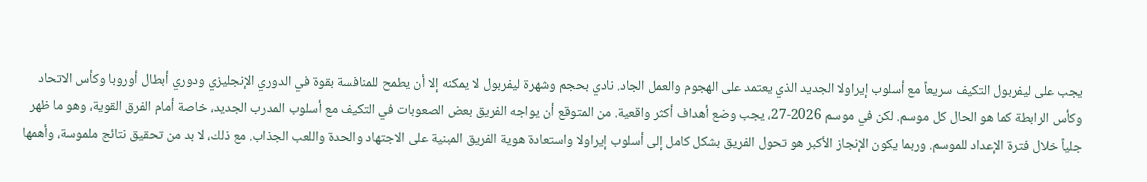يجب على ليفربول التكيف سريعاً مع أسلوب إيراولا الجديد الذي يعتمد على الهجوم والعمل الجاد. نادي بحجم وشهرة ليفربول لا يمكنه إلا أن يطمح للمنافسة بقوة في الدوري الإنجليزي ودوري أبطال أوروبا وكأس الاتحاد وكأس الرابطة كما هو الحال كل موسم. لكن في موسم 2026-27، يجب وضع أهداف أكثر واقعية. من المتوقع أن يواجه الفريق بعض الصعوبات في التكيف مع أسلوب المدرب الجديد، خاصة أمام الفرق القوية، وهو ما ظهر جلياً خلال فترة الإعداد للموسم. وربما يكون الإنجاز الأكبر هو تحول الفريق بشكل كامل إلى أسلوب إيراولا واستعادة هوية الفريق المبنية على الاجتهاد والحدة واللعب الجذاب. مع ذلك، لا بد من تحقيق نتائج ملموسة، وأهمها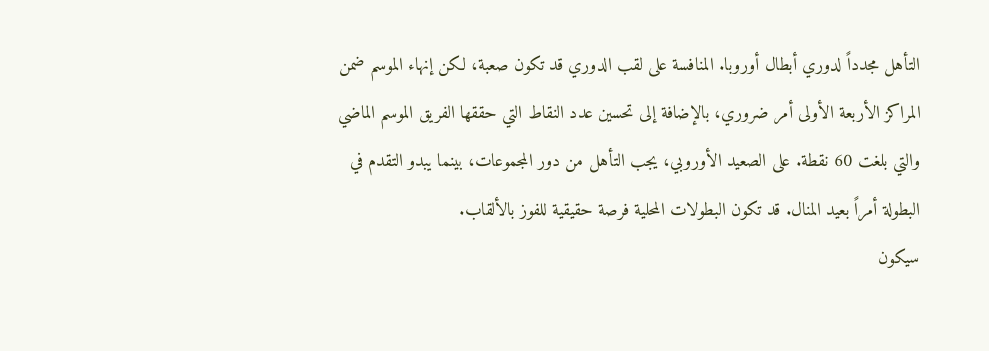التأهل مجدداً لدوري أبطال أوروبا. المنافسة على لقب الدوري قد تكون صعبة، لكن إنهاء الموسم ضمن المراكز الأربعة الأولى أمر ضروري، بالإضافة إلى تحسين عدد النقاط التي حققها الفريق الموسم الماضي والتي بلغت 60 نقطة. على الصعيد الأوروبي، يجب التأهل من دور المجموعات، بينما يبدو التقدم في البطولة أمراً بعيد المنال. قد تكون البطولات المحلية فرصة حقيقية للفوز بالألقاب.
سيكون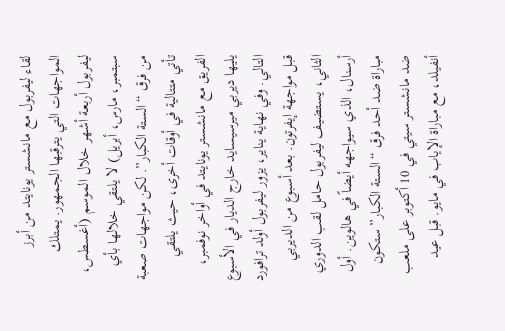لقاء ليفربول مع مانشستر يونايتد من أبرز المواجهات التي يترقبها الجمهور. يمتلك ليفربول أربعة أشهر خلال الموسم (أغسطس، سبتمبر، مارس، أبريل) لا يلتقي خلالها بأي من فرق “الستة الكبار”. لكن مواجهات صعبة تأتي متتالية في أوقات أخرى، حيث يلتقي الفريق مع مانشستر يونايتد في أواخر نوفمبر، يليها ديربي ميرسيسايد خارج الديار في الأسبوع التالي. وفي نهاية يناير، يزور ليفربول أولد ترافورد قبل مواجهة إيفرتون. بعد أسبوع من الديربي الثاني، يستضيف ليفربول حامل لقب الدوري أرسنال، الذي سيواجهه أيضاً في هالوين. أول مباراة ضد أحد فرق “الستة الكبار” ستكون ضد مانشستر سيتي في 10 أكتوبر على ملعب أنفيلد، مع مباراة الإياب في مايو. قبل عيد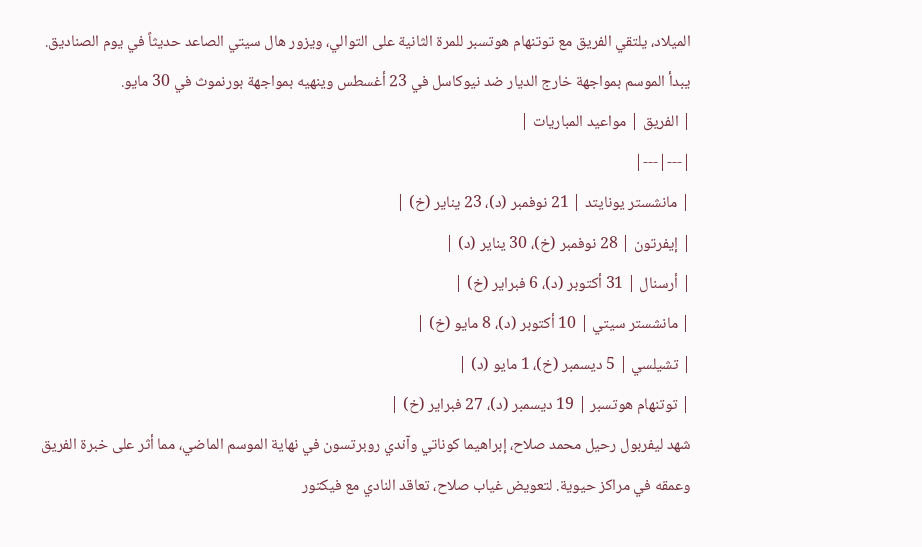الميلاد، يلتقي الفريق مع توتنهام هوتسبر للمرة الثانية على التوالي، ويزور هال سيتي الصاعد حديثاً في يوم الصناديق. يبدأ الموسم بمواجهة خارج الديار ضد نيوكاسل في 23 أغسطس وينهيه بمواجهة بورنموث في 30 مايو.
| الفريق | مواعيد المباريات |
|---|---|
| مانشستر يونايتد | 21 نوفمبر (د)، 23 يناير (خ) |
| إيفرتون | 28 نوفمبر (خ)، 30 يناير (د) |
| أرسنال | 31 أكتوبر (د)، 6 فبراير (خ) |
| مانشستر سيتي | 10 أكتوبر (د)، 8 مايو (خ) |
| تشيلسي | 5 ديسمبر (خ)، 1 مايو (د) |
| توتنهام هوتسبر | 19 ديسمبر (د)، 27 فبراير (خ) |
شهد ليفربول رحيل محمد صلاح، إبراهيما كوناتي وآندي روبرتسون في نهاية الموسم الماضي، مما أثر على خبرة الفريق وعمقه في مراكز حيوية. لتعويض غياب صلاح، تعاقد النادي مع فيكتور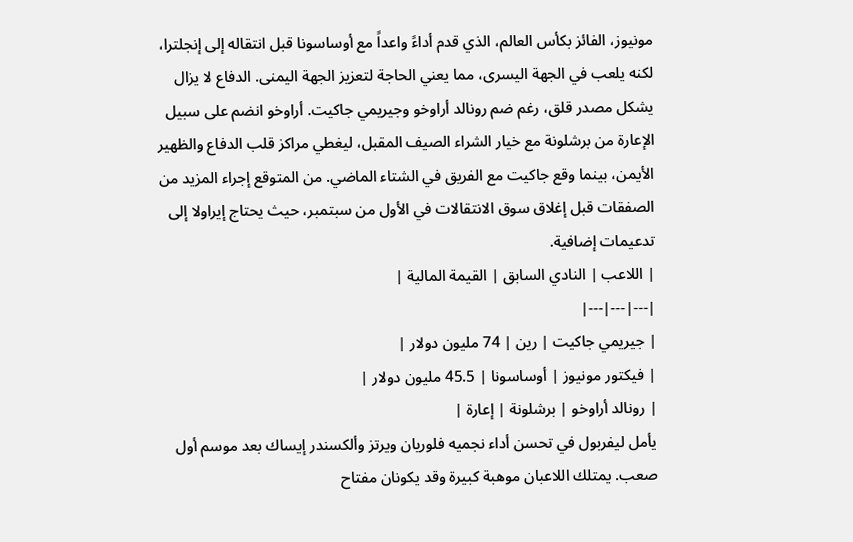مونيوز، الفائز بكأس العالم، الذي قدم أداءً واعداً مع أوساسونا قبل انتقاله إلى إنجلترا، لكنه يلعب في الجهة اليسرى، مما يعني الحاجة لتعزيز الجهة اليمنى. الدفاع لا يزال يشكل مصدر قلق، رغم ضم رونالد أراوخو وجيريمي جاكيت. أراوخو انضم على سبيل الإعارة من برشلونة مع خيار الشراء الصيف المقبل، ليغطي مراكز قلب الدفاع والظهير الأيمن، بينما وقع جاكيت مع الفريق في الشتاء الماضي. من المتوقع إجراء المزيد من الصفقات قبل إغلاق سوق الانتقالات في الأول من سبتمبر، حيث يحتاج إيراولا إلى تدعيمات إضافية.
| اللاعب | النادي السابق | القيمة المالية |
|---|---|---|
| جيريمي جاكيت | رين | 74 مليون دولار |
| فيكتور مونيوز | أوساسونا | 45.5 مليون دولار |
| رونالد أراوخو | برشلونة | إعارة |
يأمل ليفربول في تحسن أداء نجميه فلوريان ويرتز وألكسندر إيساك بعد موسم أول صعب. يمتلك اللاعبان موهبة كبيرة وقد يكونان مفتاح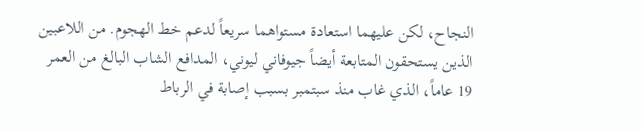النجاح، لكن عليهما استعادة مستواهما سريعاً لدعم خط الهجوم. من اللاعبين الذين يستحقون المتابعة أيضاً جيوفاني ليوني، المدافع الشاب البالغ من العمر 19 عاماً، الذي غاب منذ سبتمبر بسبب إصابة في الرباط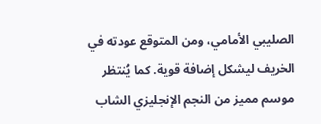الصليبي الأمامي، ومن المتوقع عودته في الخريف ليشكل إضافة قوية. كما يُنتظر موسم مميز من النجم الإنجليزي الشاب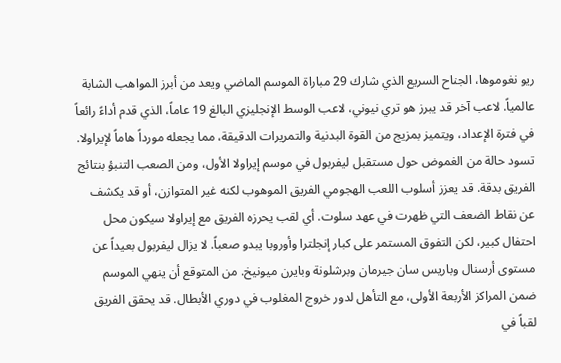ريو نغوموها، الجناح السريع الذي شارك 29 مباراة الموسم الماضي ويعد من أبرز المواهب الشابة عالمياً. لاعب آخر قد يبرز هو تري نيوني، لاعب الوسط الإنجليزي البالغ 19 عاماً، الذي قدم أداءً رائعاً في فترة الإعداد، ويتميز بمزيج من القوة البدنية والتمريرات الدقيقة، مما يجعله مورداً هاماً لإيراولا.
تسود حالة من الغموض حول مستقبل ليفربول في موسم إيراولا الأول، ومن الصعب التنبؤ بنتائج الفريق بدقة. قد يعزز أسلوب اللعب الهجومي الفريق الموهوب لكنه غير المتوازن، أو قد يكشف عن نقاط الضعف التي ظهرت في عهد سلوت. أي لقب يحرزه الفريق مع إيراولا سيكون محل احتفال كبير، لكن التفوق المستمر على كبار إنجلترا وأوروبا يبدو صعباً. لا يزال ليفربول بعيداً عن مستوى أرسنال وباريس سان جيرمان وبرشلونة وبايرن ميونيخ. من المتوقع أن ينهي الموسم ضمن المراكز الأربعة الأولى، مع التأهل لدور خروج المغلوب في دوري الأبطال. قد يحقق الفريق لقباً في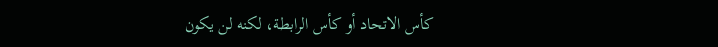كأس الاتحاد أو كأس الرابطة، لكنه لن يكون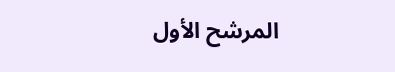المرشح الأول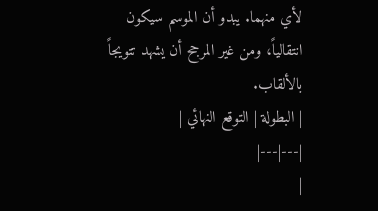لأي منهما. يبدو أن الموسم سيكون انتقالياً، ومن غير المرجح أن يشهد تتويجاً بالألقاب.
| البطولة | التوقع النهائي |
|---|---|
|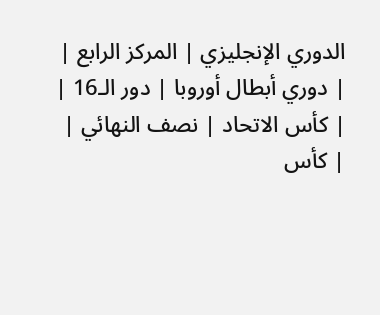الدوري الإنجليزي | المركز الرابع |
| دوري أبطال أوروبا | دور الـ16 |
| كأس الاتحاد | نصف النهائي |
| كأس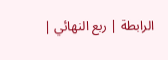الرابطة | ربع النهائي |